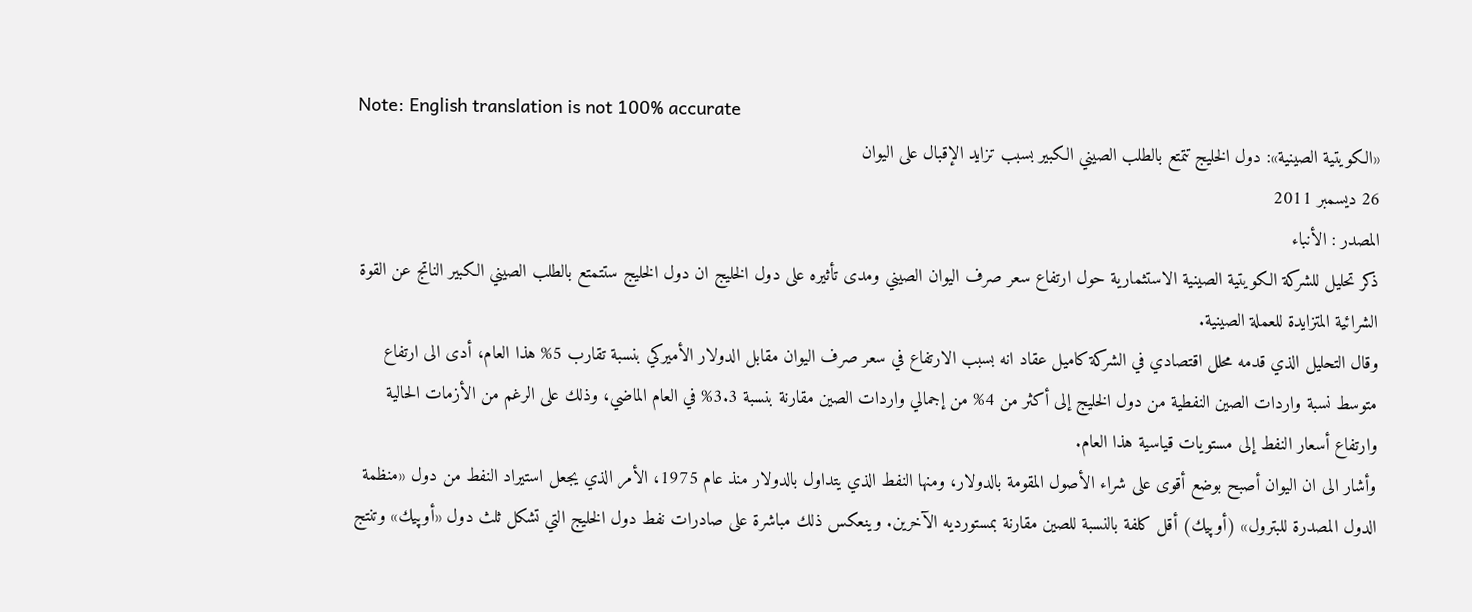Note: English translation is not 100% accurate
«الكويتية الصينية»: دول الخليج تتمتع بالطلب الصيني الكبير بسبب تزايد الإقبال على اليوان
26 ديسمبر 2011
المصدر : الأنباء
ذكر تحليل للشركة الكويتية الصينية الاستثمارية حول ارتفاع سعر صرف اليوان الصيني ومدى تأثيره على دول الخليج ان دول الخليج ستتمتع بالطلب الصيني الكبير الناتج عن القوة الشرائية المتزايدة للعملة الصينية.
وقال التحليل الذي قدمه محلل اقتصادي في الشركة كاميل عقاد انه بسبب الارتفاع في سعر صرف اليوان مقابل الدولار الأميركي بنسبة تقارب 5% هذا العام، أدى الى ارتفاع متوسط نسبة واردات الصين النفطية من دول الخليج إلى أكثر من 4% من إجمالي واردات الصين مقارنة بنسبة 3.3% في العام الماضي، وذلك على الرغم من الأزمات الحالية وارتفاع أسعار النفط إلى مستويات قياسية هذا العام.
وأشار الى ان اليوان أصبح بوضع أقوى على شراء الأصول المقومة بالدولار، ومنها النفط الذي يتداول بالدولار منذ عام 1975، الأمر الذي يجعل استيراد النفط من دول «منظمة الدول المصدرة للبترول» (أوپيك) أقل كلفة بالنسبة للصين مقارنة بمستورديه الآخرين. وينعكس ذلك مباشرة على صادرات نفط دول الخليج التي تشكل ثلث دول «أوپيك» وتنتج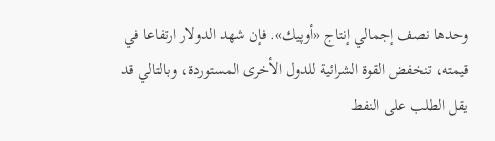وحدها نصف إجمالي إنتاج «أوپيك». فإن شهد الدولار ارتفاعا في قيمته، تنخفض القوة الشرائية للدول الأخرى المستوردة، وبالتالي قد يقل الطلب على النفط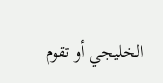الخليجي أو تقوم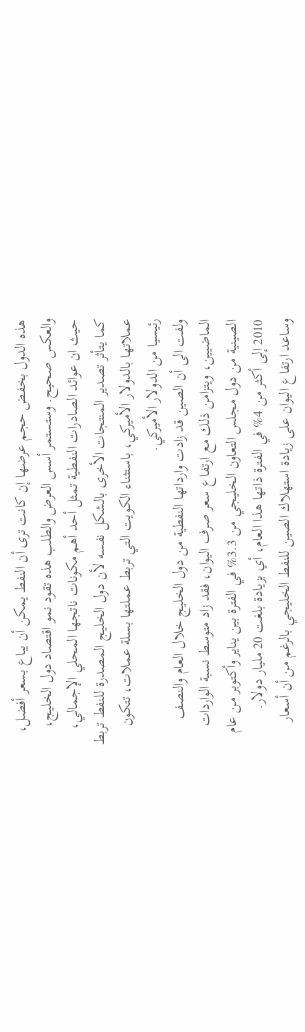هذه الدول بخفض حجم عرضها إن كانت ترى أن النفط يمكن أن يباع بسعر أفضل، والعكس صحيح. وستستمر أسس العرض والطلب هذه تقود نمو اقتصاد دول الخليج، حيث ان عوائد الصادرات النفطية تمثل أحد أهم مكونات ناتجها المحلي الإجمالي، كما يتأثر تصدير المنتجات الأخرى بالشكل نفسه لأن دول الخليج المصدرة للنفط تربط عملاتها بالدولار الأميركي، باستثناء الكويت التي تربط عملتها بسلة عملات، تتكون رئيسيا من الدولار الأميركي.
ولفت الى أن الصين قد زادت وارداتها النفطية من دول الخليج خلال العام والنصف الماضيين، ويتزامن ذلك مع ارتفاع سعر صرف اليوان، فقد زاد متوسط نسبة الواردات الصينية من دول مجلس التعاون الخليجي من 3.3% في الفترة بين يناير وأكتوبر من عام 2010 إلى أكثر من 4% في الفترة ذاتها هذا العام، أي بزيادة بلغت 20 مليار دولار.
وساعد ارتفاع اليوان على زيادة استهلاك الصين للنفط الخليجي بالرغم من أن أسعار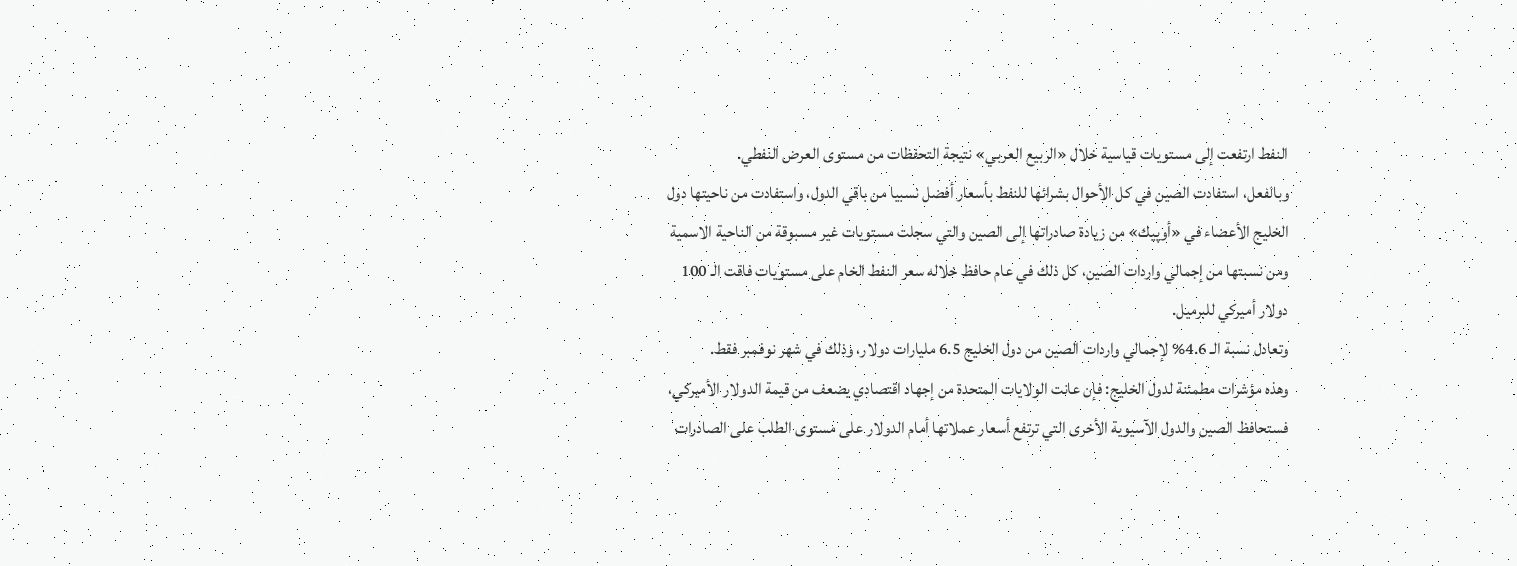النفط ارتفعت إلى مستويات قياسية خلال «الربيع العربي» نتيجة التحفظات من مستوى العرض النفطي.
وبالفعل، استفادت الصين في كل الأحوال بشرائها للنفط بأسعار أفضل نسبيا من باقي الدول، واستفادت من ناحيتها دول الخليج الأعضاء في «أوپيك» من زيادة صادراتها إلى الصين والتي سجلت مستويات غير مسبوقة من الناحية الاسمية ومن نسبتها من إجمالي واردات الصين، كل ذلك في عام حافظ خلاله سعر النفط الخام على مستويات فاقت الـ 100 دولار أميركي للبرميل.
وتعادل نسبة الـ 4.6% لإجمالي واردات الصين من دول الخليج 6.5 مليارات دولار، وذلك في شهر نوفمبر فقط.
وهذه مؤشرات مطمئنة لدول الخليج: فإن عانت الولايات المتحدة من إجهاد اقتصادي يضعف من قيمة الدولار الأميركي، فستحافظ الصين والدول الآسيوية الأخرى التي ترتفع أسعار عملاتها أمام الدولار على مستوى الطلب على الصادرات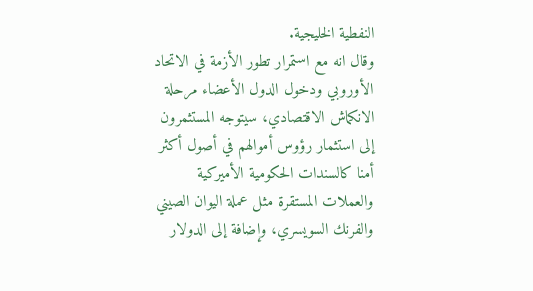النفطية الخليجية.
وقال انه مع استمرار تطور الأزمة في الاتحاد الأوروبي ودخول الدول الأعضاء مرحلة الانكماش الاقتصادي، سيتوجه المستثمرون إلى استثمار رؤوس أموالهم في أصول أكثر أمنا كالسندات الحكومية الأميركية والعملات المستقرة مثل عملة اليوان الصيني والفرنك السويسري، وإضافة إلى الدولار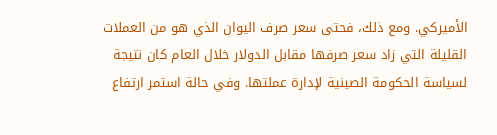الأميركي. ومع ذلك، فحتى سعر صرف اليوان الذي هو من العملات القليلة التي زاد سعر صرفها مقابل الدولار خلال العام كان نتيجة لسياسة الحكومة الصينية لإدارة عملتها. وفي حالة استمر ارتفاع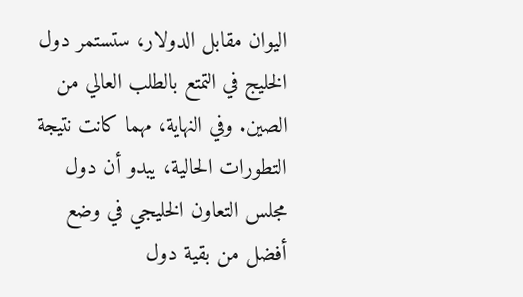اليوان مقابل الدولار، ستستمر دول الخليج في التمتع بالطلب العالي من الصين. وفي النهاية، مهما كانت نتيجة التطورات الحالية، يبدو أن دول مجلس التعاون الخليجي في وضع أفضل من بقية دول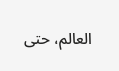العالم، حتى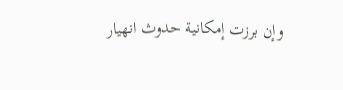وإن برزت إمكانية حدوث انهيار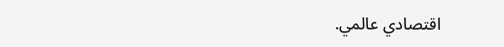اقتصادي عالمي.